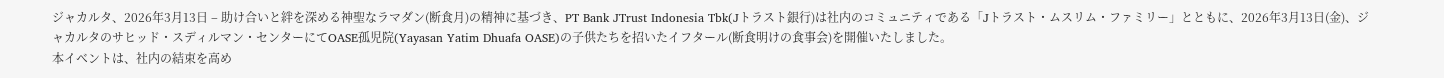ジャカルタ、2026年3月13日 – 助け合いと絆を深める神聖なラマダン(断食月)の精神に基づき、PT Bank JTrust Indonesia Tbk(Jトラスト銀行)は社内のコミュニティである「Jトラスト・ムスリム・ファミリー」とともに、2026年3月13日(金)、ジャカルタのサヒッド・スディルマン・センターにてOASE孤児院(Yayasan Yatim Dhuafa OASE)の子供たちを招いたイフタール(断食明けの食事会)を開催いたしました。
本イベントは、社内の結束を高め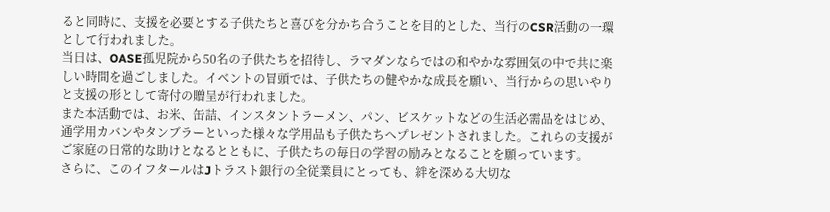ると同時に、支援を必要とする子供たちと喜びを分かち合うことを目的とした、当行のCSR活動の一環として行われました。
当日は、OASE孤児院から50名の子供たちを招待し、ラマダンならではの和やかな雰囲気の中で共に楽しい時間を過ごしました。イベントの冒頭では、子供たちの健やかな成長を願い、当行からの思いやりと支援の形として寄付の贈呈が行われました。
また本活動では、お米、缶詰、インスタントラーメン、パン、ビスケットなどの生活必需品をはじめ、通学用カバンやタンブラーといった様々な学用品も子供たちへプレゼントされました。これらの支援がご家庭の日常的な助けとなるとともに、子供たちの毎日の学習の励みとなることを願っています。
さらに、このイフタールはJトラスト銀行の全従業員にとっても、絆を深める大切な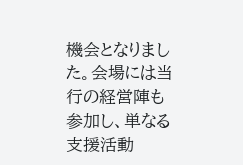機会となりました。会場には当行の経営陣も参加し、単なる支援活動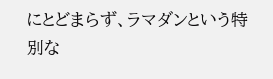にとどまらず、ラマダンという特別な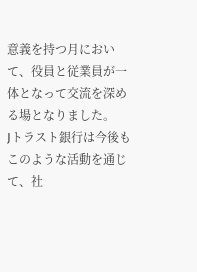意義を持つ月において、役員と従業員が一体となって交流を深める場となりました。
Jトラスト銀行は今後もこのような活動を通じて、社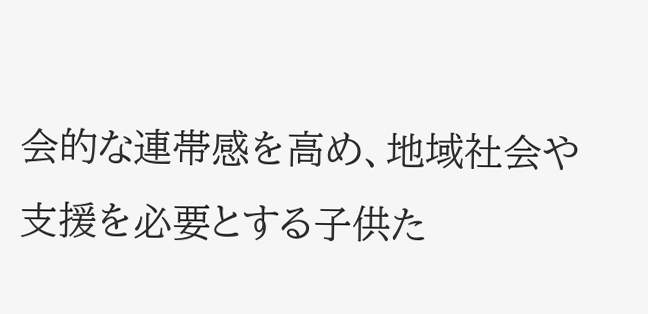会的な連帯感を高め、地域社会や支援を必要とする子供た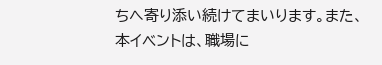ちへ寄り添い続けてまいります。また、本イベントは、職場に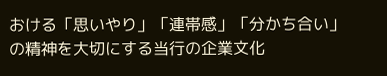おける「思いやり」「連帯感」「分かち合い」の精神を大切にする当行の企業文化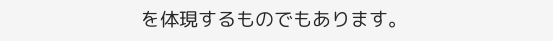を体現するものでもあります。